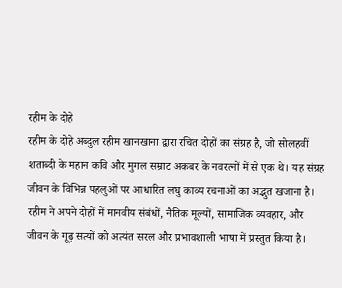रहीम के दोहे
रहीम के दोहे अब्दुल रहीम खानखाना द्वारा रचित दोहों का संग्रह है, जो सोलहवीं शताब्दी के महान कवि और मुगल सम्राट अकबर के नवरत्नों में से एक थे। यह संग्रह जीवन के विभिन्न पहलुओं पर आधारित लघु काव्य रचनाओं का अद्भुत खजाना है। रहीम ने अपने दोहों में मानवीय संबंधों, नैतिक मूल्यों, सामाजिक व्यवहार, और जीवन के गूढ़ सत्यों को अत्यंत सरल और प्रभावशाली भाषा में प्रस्तुत किया है।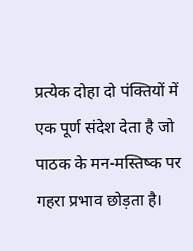प्रत्येक दोहा दो पंक्तियों में एक पूर्ण संदेश देता है जो पाठक के मन-मस्तिष्क पर गहरा प्रभाव छोड़ता है।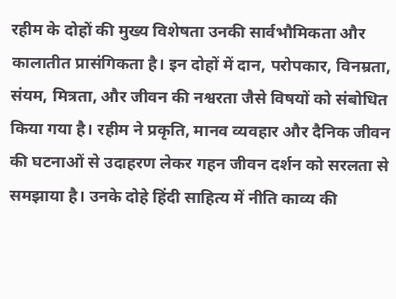रहीम के दोहों की मुख्य विशेषता उनकी सार्वभौमिकता और कालातीत प्रासंगिकता है। इन दोहों में दान, परोपकार, विनम्रता, संयम, मित्रता, और जीवन की नश्वरता जैसे विषयों को संबोधित किया गया है। रहीम ने प्रकृति, मानव व्यवहार और दैनिक जीवन की घटनाओं से उदाहरण लेकर गहन जीवन दर्शन को सरलता से समझाया है। उनके दोहे हिंदी साहित्य में नीति काव्य की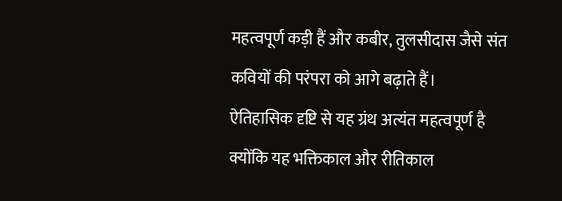महत्वपूर्ण कड़ी हैं और कबीर, तुलसीदास जैसे संत कवियों की परंपरा को आगे बढ़ाते हैं।
ऐतिहासिक दृष्टि से यह ग्रंथ अत्यंत महत्वपूर्ण है क्योंकि यह भक्तिकाल और रीतिकाल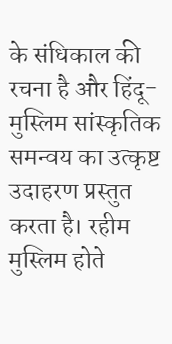के संधिकाल की रचना है और हिंदू-मुस्लिम सांस्कृतिक समन्वय का उत्कृष्ट उदाहरण प्रस्तुत करता है। रहीम मुस्लिम होते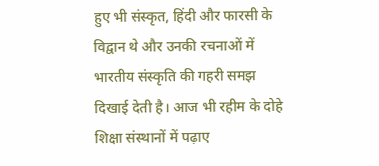हुए भी संस्कृत, हिंदी और फारसी के विद्वान थे और उनकी रचनाओं में भारतीय संस्कृति की गहरी समझ दिखाई देती है। आज भी रहीम के दोहे शिक्षा संस्थानों में पढ़ाए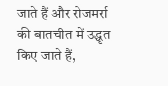जाते हैं और रोजमर्रा की बातचीत में उद्धृत किए जाते हैं,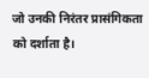जो उनकी निरंतर प्रासंगिकता को दर्शाता है।